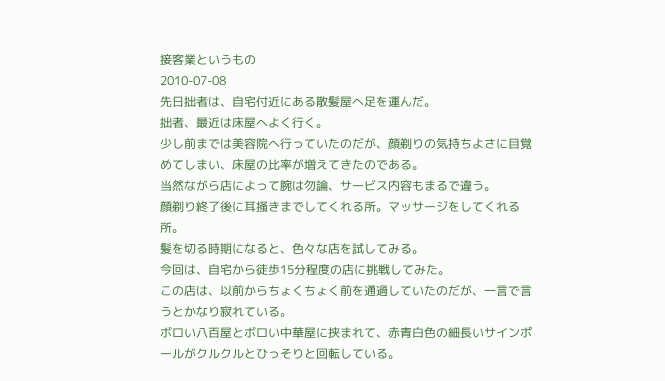接客業というもの
2010-07-08
先日拙者は、自宅付近にある散髪屋へ足を運んだ。
拙者、最近は床屋へよく行く。
少し前までは美容院へ行っていたのだが、顔剃りの気持ちよさに目覚めてしまい、床屋の比率が増えてきたのである。
当然ながら店によって腕は勿論、サービス内容もまるで違う。
顔剃り終了後に耳掻きまでしてくれる所。マッサージをしてくれる所。
髪を切る時期になると、色々な店を試してみる。
今回は、自宅から徒歩15分程度の店に挑戦してみた。
この店は、以前からちょくちょく前を通過していたのだが、一言で言うとかなり寂れている。
ボロい八百屋とボロい中華屋に挟まれて、赤青白色の細長いサインポールがクルクルとひっそりと回転している。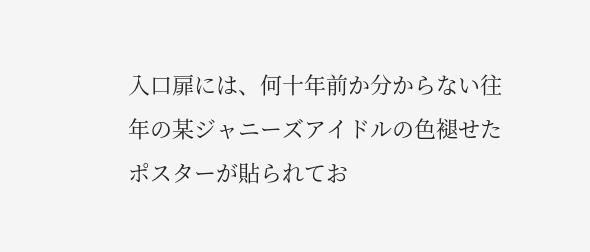入口扉には、何十年前か分からない往年の某ジャニーズアイドルの色褪せたポスターが貼られてお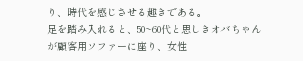り、時代を感じさせる趣きである。
足を踏み入れると、50~60代と思しきオバちゃんが顧客用ソファーに座り、女性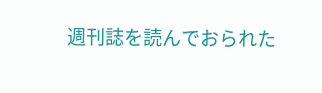週刊誌を読んでおられた